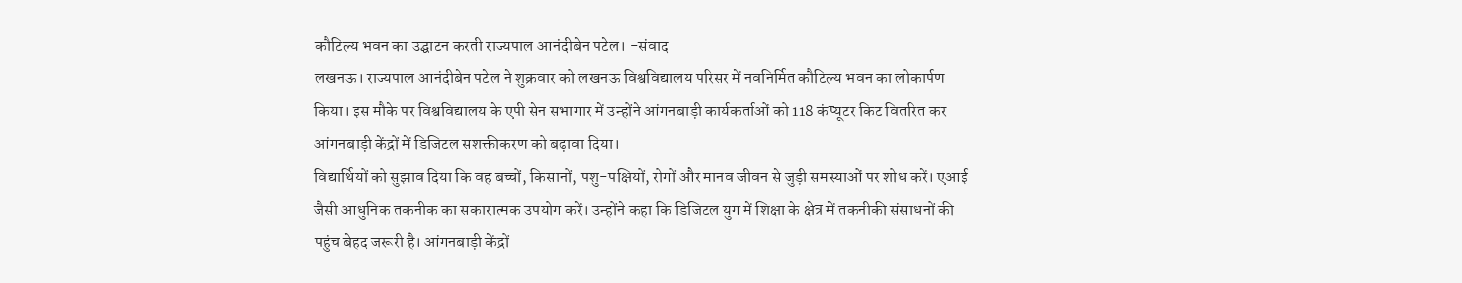कौटिल्य भवन का उद्घाटन करती राज्यपाल आनंदीबेन पटेल। -संवाद
लखनऊ। राज्यपाल आनंदीबेन पटेल ने शुक्रवार को लखनऊ विश्वविद्यालय परिसर में नवनिर्मित कौटिल्य भवन का लोकार्पण किया। इस मौके पर विश्वविद्यालय के एपी सेन सभागार में उन्होंने आंगनबाड़ी कार्यकर्ताओं को 118 कंप्यूटर किट वितरित कर आंगनबाड़ी केंद्रों में डिजिटल सशक्तीकरण को बढ़ावा दिया।
विद्यार्थियों को सुझाव दिया कि वह बच्चों, किसानों, पशु-पक्षियों, रोगों और मानव जीवन से जुड़ी समस्याओं पर शोध करें। एआई जैसी आधुनिक तकनीक का सकारात्मक उपयोग करें। उन्होंने कहा कि डिजिटल युग में शिक्षा के क्षेत्र में तकनीकी संसाधनों की पहुंच बेहद जरूरी है। आंगनबाड़ी केंद्रों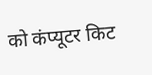को कंप्यूटर किट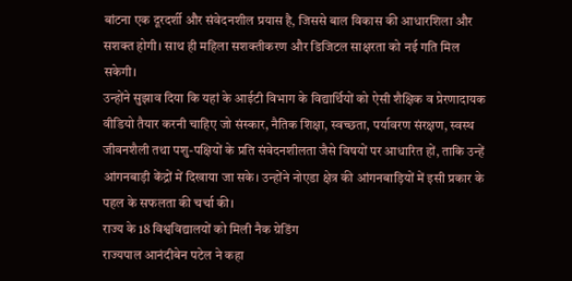बांटना एक दूरदर्शी और संवेदनशील प्रयास है, जिससे बाल विकास की आधारशिला और सशक्त होगी। साथ ही महिला सशक्तीकरण और डिजिटल साक्षरता को नई गति मिल सकेगी।
उन्होंने सुझाव दिया कि यहां के आईटी विभाग के विद्यार्थियों को ऐसी शैक्षिक व प्रेरणादायक वीडियो तैयार करनी चाहिए जो संस्कार, नैतिक शिक्षा, स्वच्छता, पर्यावरण संरक्षण, स्वस्थ जीवनशैली तथा पशु-पक्षियों के प्रति संवेदनशीलता जैसे विषयों पर आधारित हों, ताकि उन्हें आंगनबाड़ी केंद्रों में दिखाया जा सके। उन्होंने नोएडा क्षेत्र की आंगनबाड़ियों में इसी प्रकार के पहल के सफलता की चर्चा की।
राज्य के 18 विश्वविद्यालयों को मिली नैक ग्रेडिंग
राज्यपाल आनंदीबेन पटेल ने कहा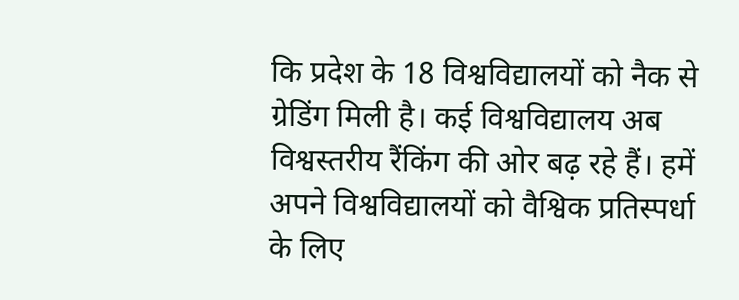कि प्रदेश के 18 विश्वविद्यालयों को नैक से ग्रेडिंग मिली है। कई विश्वविद्यालय अब विश्वस्तरीय रैंकिंग की ओर बढ़ रहे हैं। हमें अपने विश्वविद्यालयों को वैश्विक प्रतिस्पर्धा के लिए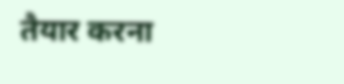तैयार करना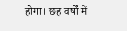होगा। छह वर्षों में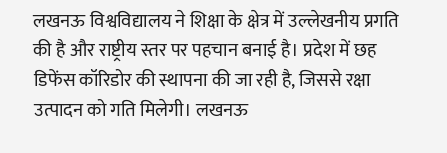लखनऊ विश्वविद्यालय ने शिक्षा के क्षेत्र में उल्लेखनीय प्रगति की है और राष्ट्रीय स्तर पर पहचान बनाई है। प्रदेश में छह डिफेंस कॉरिडोर की स्थापना की जा रही है, जिससे रक्षा उत्पादन को गति मिलेगी। लखनऊ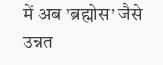में अब ’ब्रह्मोस’ जैसे उन्नत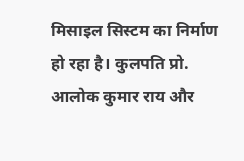मिसाइल सिस्टम का निर्माण हो रहा है। कुलपति प्रो. आलोक कुमार राय और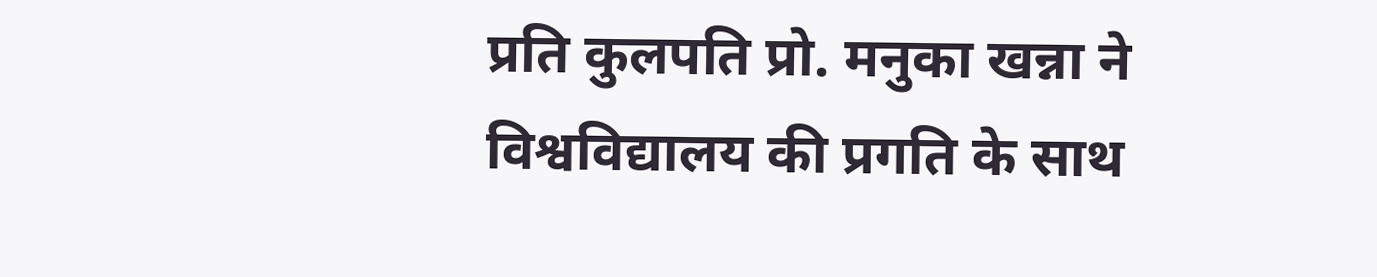प्रति कुलपति प्रो. मनुका खन्ना ने विश्वविद्यालय की प्रगति के साथ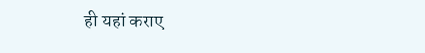ही यहां कराए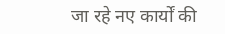जा रहे नए कार्यों की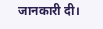जानकारी दी।